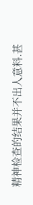精神检查的结果并不出人意料.甚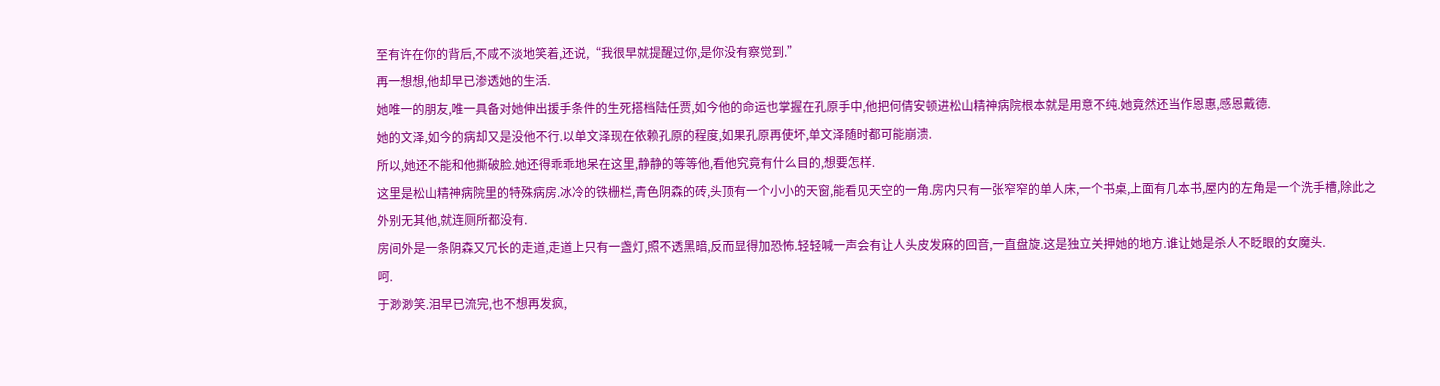至有许在你的背后,不咸不淡地笑着,还说,“我很早就提醒过你,是你没有察觉到.”
再一想想,他却早已渗透她的生活.
她唯一的朋友,唯一具备对她伸出援手条件的生死搭档陆任贾,如今他的命运也掌握在孔原手中,他把何倩安顿进松山精神病院根本就是用意不纯.她竟然还当作恩惠,感恩戴德.
她的文泽,如今的病却又是没他不行.以单文泽现在依赖孔原的程度,如果孔原再使坏,单文泽随时都可能崩溃.
所以,她还不能和他撕破脸.她还得乖乖地呆在这里,静静的等等他,看他究竟有什么目的,想要怎样.
这里是松山精神病院里的特殊病房.冰冷的铁栅栏,青色阴森的砖,头顶有一个小小的天窗,能看见天空的一角.房内只有一张窄窄的单人床,一个书桌,上面有几本书,屋内的左角是一个洗手槽,除此之外别无其他,就连厕所都没有.
房间外是一条阴森又冗长的走道,走道上只有一盏灯,照不透黑暗,反而显得加恐怖.轻轻喊一声会有让人头皮发麻的回音,一直盘旋.这是独立关押她的地方.谁让她是杀人不眨眼的女魔头.
呵.
于渺渺笑.泪早已流完,也不想再发疯,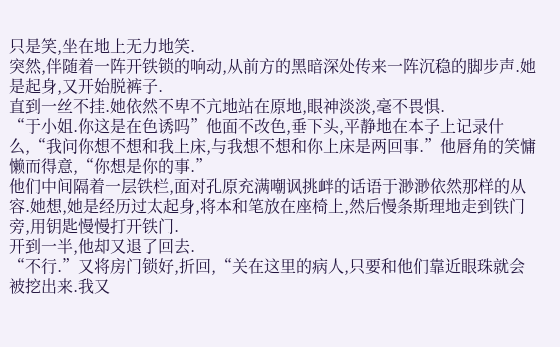只是笑,坐在地上无力地笑.
突然,伴随着一阵开铁锁的响动,从前方的黑暗深处传来一阵沉稳的脚步声.她是起身,又开始脱裤子.
直到一丝不挂.她依然不卑不亢地站在原地,眼神淡淡,毫不畏惧.
“于小姐.你这是在色诱吗”他面不改色,垂下头,平静地在本子上记录什么,“我问你想不想和我上床,与我想不想和你上床是两回事.”他唇角的笑慵懒而得意,“你想是你的事.”
他们中间隔着一层铁栏,面对孔原充满嘲讽挑衅的话语于渺渺依然那样的从容.她想,她是经历过太起身,将本和笔放在座椅上,然后慢条斯理地走到铁门旁,用钥匙慢慢打开铁门.
开到一半,他却又退了回去.
“不行.”又将房门锁好,折回,“关在这里的病人,只要和他们靠近眼珠就会被挖出来.我又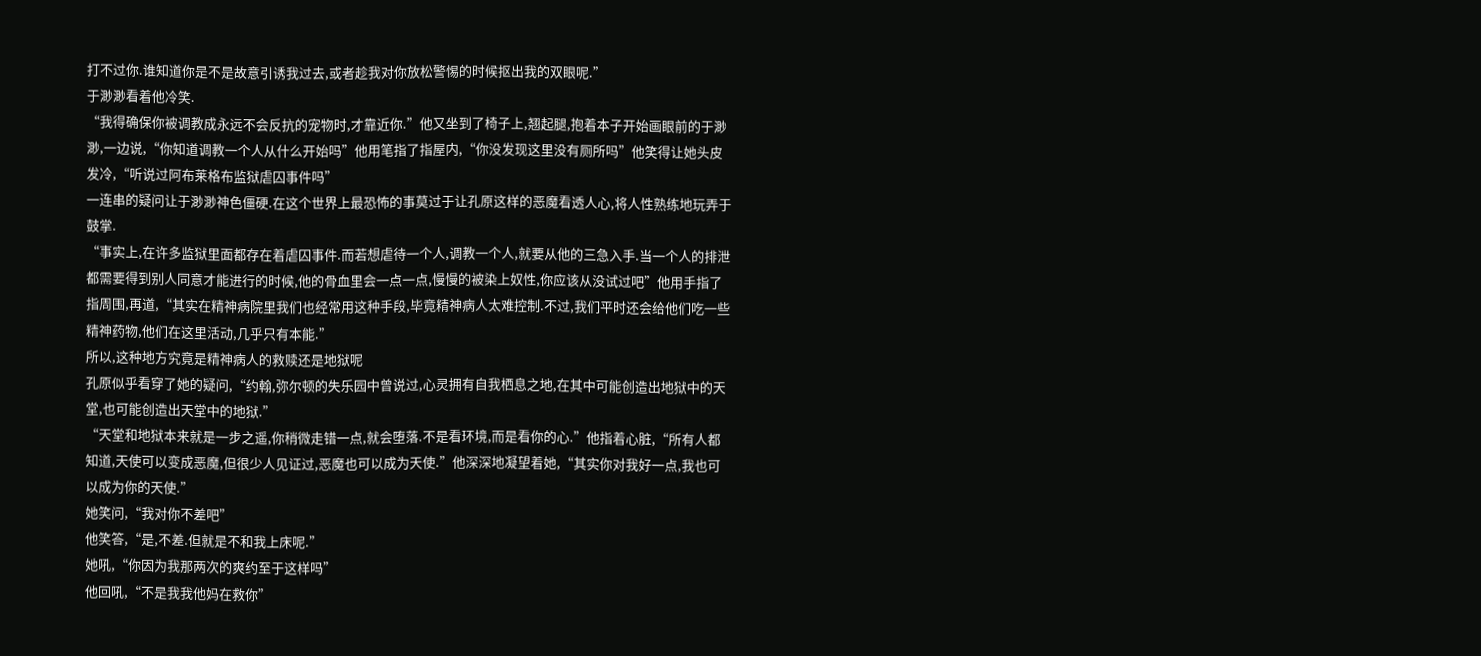打不过你.谁知道你是不是故意引诱我过去,或者趁我对你放松警惕的时候抠出我的双眼呢.”
于渺渺看着他冷笑.
“我得确保你被调教成永远不会反抗的宠物时,才靠近你.”他又坐到了椅子上,翘起腿,抱着本子开始画眼前的于渺渺,一边说,“你知道调教一个人从什么开始吗”他用笔指了指屋内,“你没发现这里没有厕所吗”他笑得让她头皮发冷,“听说过阿布莱格布监狱虐囚事件吗”
一连串的疑问让于渺渺神色僵硬.在这个世界上最恐怖的事莫过于让孔原这样的恶魔看透人心,将人性熟练地玩弄于鼓掌.
“事实上,在许多监狱里面都存在着虐囚事件.而若想虐待一个人,调教一个人,就要从他的三急入手.当一个人的排泄都需要得到别人同意才能进行的时候,他的骨血里会一点一点,慢慢的被染上奴性,你应该从没试过吧”他用手指了指周围,再道,“其实在精神病院里我们也经常用这种手段,毕竟精神病人太难控制.不过,我们平时还会给他们吃一些精神药物,他们在这里活动,几乎只有本能.”
所以,这种地方究竟是精神病人的救赎还是地狱呢
孔原似乎看穿了她的疑问,“约翰,弥尔顿的失乐园中曾说过,心灵拥有自我栖息之地,在其中可能创造出地狱中的天堂,也可能创造出天堂中的地狱.”
“天堂和地狱本来就是一步之遥,你稍微走错一点,就会堕落.不是看环境,而是看你的心.”他指着心脏,“所有人都知道,天使可以变成恶魔,但很少人见证过,恶魔也可以成为天使.”他深深地凝望着她,“其实你对我好一点,我也可以成为你的天使.”
她笑问,“我对你不差吧”
他笑答,“是,不差.但就是不和我上床呢.”
她吼,“你因为我那两次的爽约至于这样吗”
他回吼,“不是我我他妈在救你”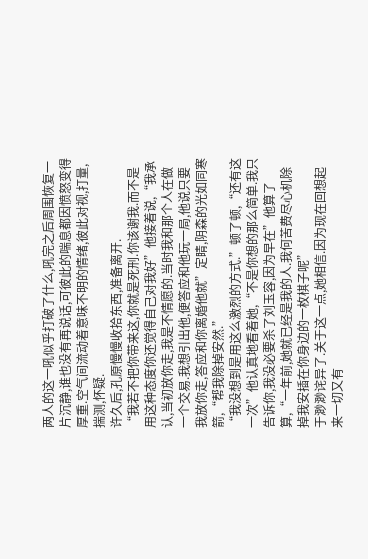两人的这一吼似乎打破了什么,吼完之后周围恢复一片沉静,谁也没有再说话,可彼此的喘息都因愤怒变得厚重.空气间流动着意味不明的情绪,彼此对视,打量,揣测,怀疑.
许久后,孔原慢慢收拾东西,准备离开.
“我若不把你带来这,你就是死刑.你该谢我.而不是用这种态度你还觉得自己对我好”他接着说,“我承认,当初放你走,我是不情愿的.当时我和那个人在做一个交易.我想引出他,便答应和他玩一局,他说只要我放你走,答应和你离婚他就”定睛,阴森的光如同寒箭,“帮我除掉安然.”
“我没想到是用这么激烈的方式.”顿了顿,“还有这一次”他认真地看着她,“不是你想的那么简单.我只告诉你,我没必要杀了刘玉容,因为早在”他算了算,“一年前,她就已经是我的人.我何苦费尽心机除掉我安插在你身边的一枚棋子呢”
于渺渺诧异了.关于这一点,她相信.因为现在回想起来一切又有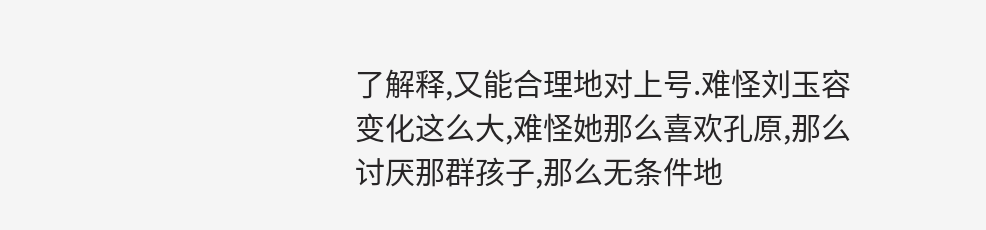了解释,又能合理地对上号.难怪刘玉容变化这么大,难怪她那么喜欢孔原,那么讨厌那群孩子,那么无条件地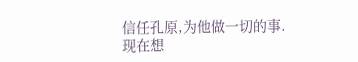信任孔原,为他做一切的事.现在想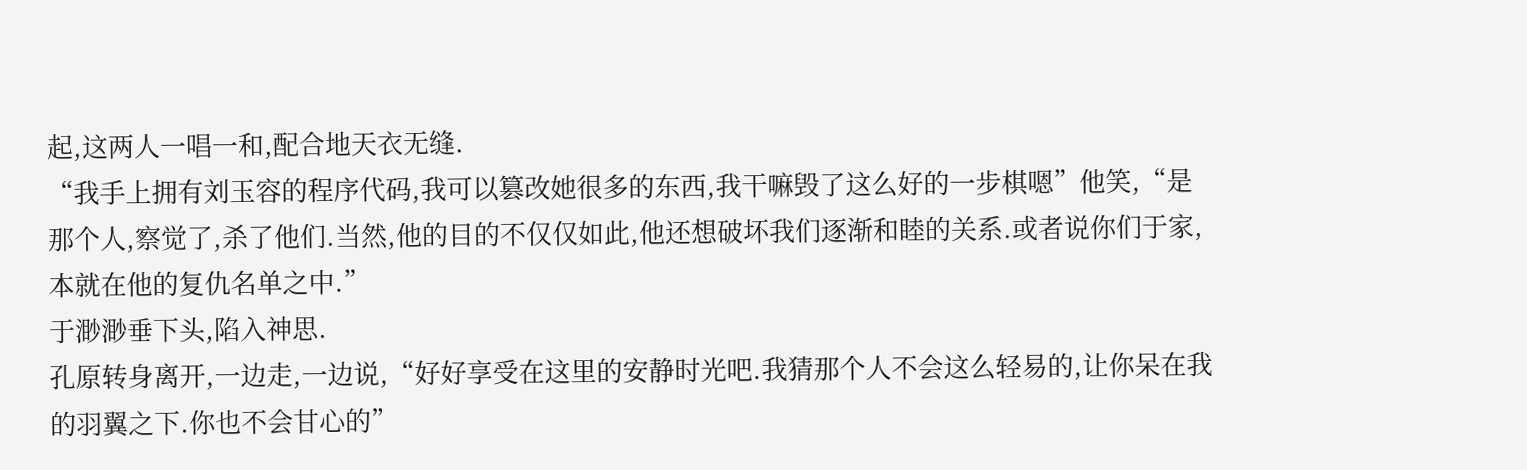起,这两人一唱一和,配合地天衣无缝.
“我手上拥有刘玉容的程序代码,我可以篡改她很多的东西,我干嘛毁了这么好的一步棋嗯”他笑,“是那个人,察觉了,杀了他们.当然,他的目的不仅仅如此,他还想破坏我们逐渐和睦的关系.或者说你们于家,本就在他的复仇名单之中.”
于渺渺垂下头,陷入神思.
孔原转身离开,一边走,一边说,“好好享受在这里的安静时光吧.我猜那个人不会这么轻易的,让你呆在我的羽翼之下.你也不会甘心的”